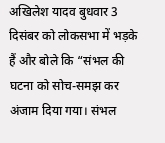अखिलेश यादव बुधवार 3 दिसंबर को लोकसभा में भड़के हैं और बोले कि “संभल की घटना को सोच-समझ कर अंजाम दिया गया। संभल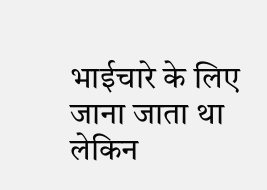भाईचारे के लिए जाना जाता था लेकिन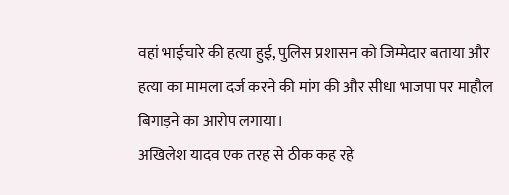वहां भाईचारे की हत्या हुई, पुलिस प्रशासन को जिम्मेदार बताया और हत्या का मामला दर्ज करने की मांग की और सीधा भाजपा पर माहौल बिगाड़ने का आरोप लगाया।
अखिलेश यादव एक तरह से ठीक कह रहे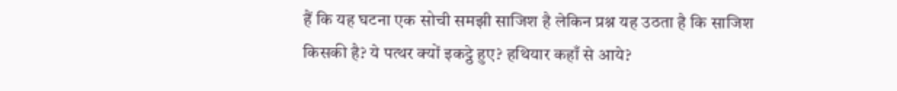हैं कि यह घटना एक सोची समझी साजिश है लेकिन प्रश्न यह उठता है कि साजिश किसकी है? ये पत्थर क्यों इकट्ठे हुए? हथियार कहाँ से आये?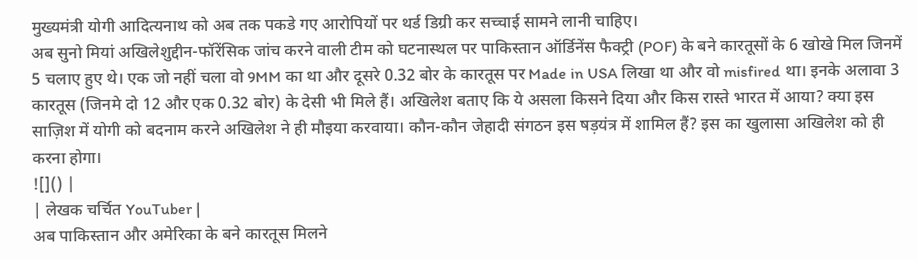मुख्यमंत्री योगी आदित्यनाथ को अब तक पकडे गए आरोपियों पर थर्ड डिग्री कर सच्चाई सामने लानी चाहिए।
अब सुनो मियां अखिलेशुद्दीन-फॉरेंसिक जांच करने वाली टीम को घटनास्थल पर पाकिस्तान ऑर्डिनेंस फैक्ट्री (POF) के बने कारतूसों के 6 खोखे मिल जिनमें 5 चलाए हुए थे। एक जो नहीं चला वो 9MM का था और दूसरे 0.32 बोर के कारतूस पर Made in USA लिखा था और वो misfired था। इनके अलावा 3 कारतूस (जिनमे दो 12 और एक 0.32 बोर) के देसी भी मिले हैं। अखिलेश बताए कि ये असला किसने दिया और किस रास्ते भारत में आया? क्या इस साज़िश में योगी को बदनाम करने अखिलेश ने ही मौइया करवाया। कौन-कौन जेहादी संगठन इस षड़यंत्र में शामिल हैं? इस का खुलासा अखिलेश को ही करना होगा।
![]() |
| लेखक चर्चित YouTuber |
अब पाकिस्तान और अमेरिका के बने कारतूस मिलने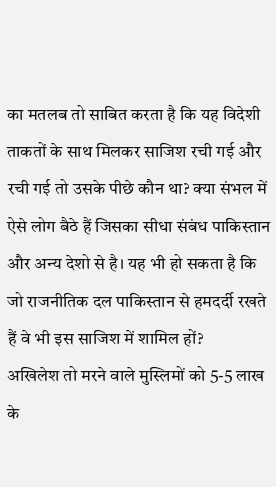का मतलब तो साबित करता है कि यह विदेशी ताकतों के साथ मिलकर साजिश रची गई और रची गई तो उसके पीछे कौन था? क्या संभल में ऐसे लोग बैठे हैं जिसका सीधा संबंध पाकिस्तान और अन्य देशो से है। यह भी हो सकता है कि जो राजनीतिक दल पाकिस्तान से हमदर्दी रखते हैं वे भी इस साजिश में शामिल हों?
अखिलेश तो मरने वाले मुस्लिमों को 5-5 लाख के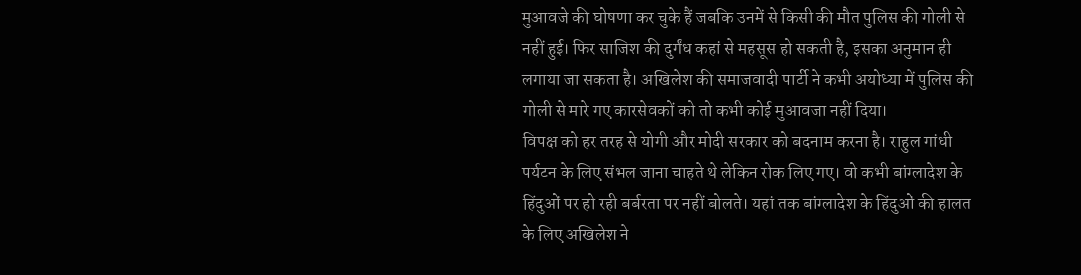मुआवजे की घोषणा कर चुके हैं जबकि उनमें से किसी की मौत पुलिस की गोली से नहीं हुई। फिर साजिश की दुर्गंध कहां से महसूस हो सकती है, इसका अनुमान ही लगाया जा सकता है। अखिलेश की समाजवादी पार्टी ने कभी अयोध्या में पुलिस की गोली से मारे गए कारसेवकों को तो कभी कोई मुआवजा नहीं दिया।
विपक्ष को हर तरह से योगी और मोदी सरकार को बदनाम करना है। राहुल गांधी पर्यटन के लिए संभल जाना चाहते थे लेकिन रोक लिए गए। वो कभी बांग्लादेश के हिंदुओं पर हो रही बर्बरता पर नहीं बोलते। यहां तक बांग्लादेश के हिंदुओं की हालत के लिए अखिलेश ने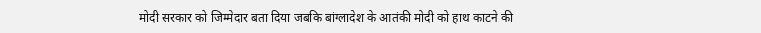मोदी सरकार को जिम्मेदार बता दिया जबकि बांग्लादेश के आतंकी मोदी को हाथ काटने की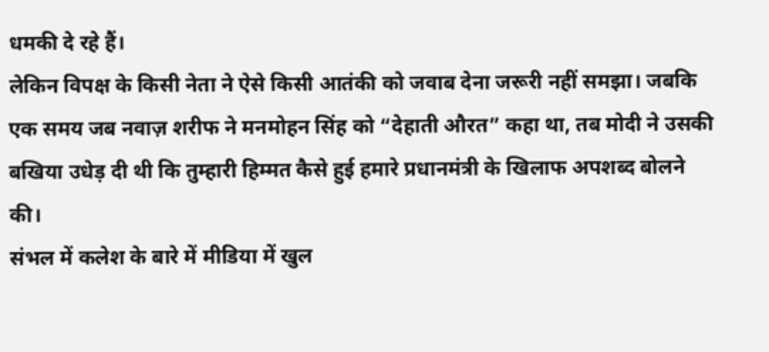धमकी दे रहे हैं।
लेकिन विपक्ष के किसी नेता ने ऐसे किसी आतंकी को जवाब देना जरूरी नहीं समझा। जबकि एक समय जब नवाज़ शरीफ ने मनमोहन सिंह को “देहाती औरत” कहा था, तब मोदी ने उसकी बखिया उधेड़ दी थी कि तुम्हारी हिम्मत कैसे हुई हमारे प्रधानमंत्री के खिलाफ अपशब्द बोलने की।
संभल में कलेश के बारे में मीडिया में खुल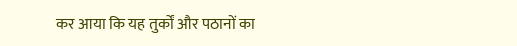कर आया कि यह तुर्कों और पठानों का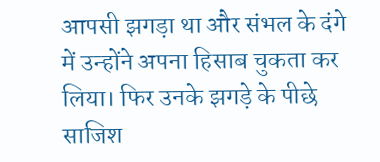आपसी झगड़ा था और संभल के दंगे में उन्होंने अपना हिसाब चुकता कर लिया। फिर उनके झगड़े के पीछे साजिश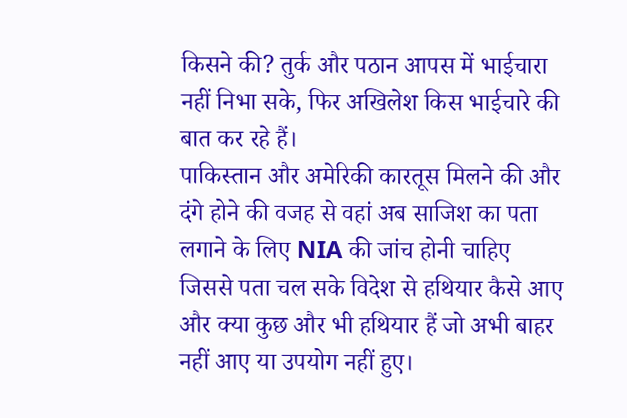किसने की? तुर्क और पठान आपस में भाईचारा नहीं निभा सके, फिर अखिलेश किस भाईचारे की बात कर रहे हैं।
पाकिस्तान और अमेरिकी कारतूस मिलने की और दंगे होने की वजह से वहां अब साजिश का पता लगाने के लिए NIA की जांच होनी चाहिए जिससे पता चल सके विदेश से हथियार कैसे आए और क्या कुछ और भी हथियार हैं जो अभी बाहर नहीं आए या उपयोग नहीं हुए।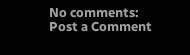No comments:
Post a Comment